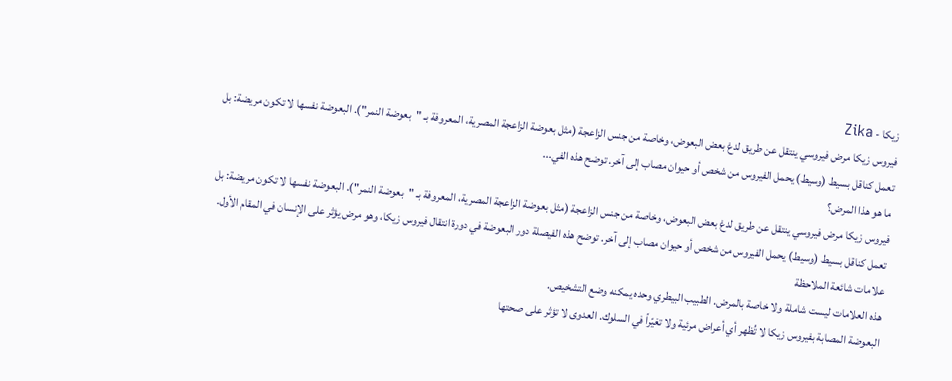زيكا - Zika
فيروس زيكا مرض فيروسي ينتقل عن طريق لدغ بعض البعوض، وخاصة من جنس الزاعجة (مثل بعوضة الزاعجة المصرية، المعروفة بـ "بعوضة النمر"). البعوضة نفسها لا تكون مريضة: بل تعمل كناقل بسيط (وسيط) يحمل الفيروس من شخص أو حيوان مصاب إلى آخر. توضح هذه الفي...
ما هو هذا المرض؟
فيروس زيكا مرض فيروسي ينتقل عن طريق لدغ بعض البعوض، وخاصة من جنس الزاعجة (مثل بعوضة الزاعجة المصرية، المعروفة بـ "بعوضة النمر"). البعوضة نفسها لا تكون مريضة: بل تعمل كناقل بسيط (وسيط) يحمل الفيروس من شخص أو حيوان مصاب إلى آخر. توضح هذه الفيصلة دور البعوضة في دورة انتقال فيروس زيكا، وهو مرض يؤثر على الإنسان في المقام الأول.
علامات شائعة الملاحظة
هذه العلامات ليست شاملة ولا خاصة بالمرض. الطبيب البيطري وحده يمكنه وضع التشخيص.
البعوضة المصابة بفيروس زيكا لا تُظهر أي أعراض مرئية ولا تغيّراً في السلوك. العدوى لا تؤثر على صحتها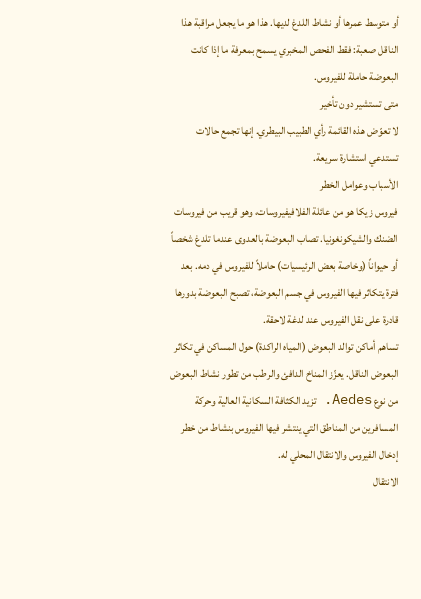أو متوسط عمرها أو نشاط اللدغ لديها. هذا هو ما يجعل مراقبة هذا الناقل صعبة: فقط الفحص المخبري يسمح بمعرفة ما إذا كانت البعوضة حاملة للفيروس.
متى تستشير دون تأخير
لا تعوّض هذه القائمة رأي الطبيب البيطري. إنها تجمع حالات تستدعي استشارة سريعة.
الأسباب وعوامل الخطر
فيروس زيكا هو من عائلة الفلافيفيروسات، وهو قريب من فيروسات الضنك والشيكونغونيا. تصاب البعوضة بالعدوى عندما تلدغ شخصاً أو حيواناً (وخاصة بعض الرئيسيات) حاملاً للفيروس في دمه. بعد فترة يتكاثر فيها الفيروس في جسم البعوضة، تصبح البعوضة بدورها قادرة على نقل الفيروس عند لدغة لاحقة.
تساهم أماكن توالد البعوض (المياه الراكدة) حول المساكن في تكاثر البعوض الناقل. يعزّز المناخ الدافئ والرطب من تطور نشاط البعوض من نوع Aedes. تزيد الكثافة السكانية العالية وحركة المسافرين من المناطق التي ينتشر فيها الفيروس بنشاط من خطر إدخال الفيروس والانتقال المحلي له.
الانتقال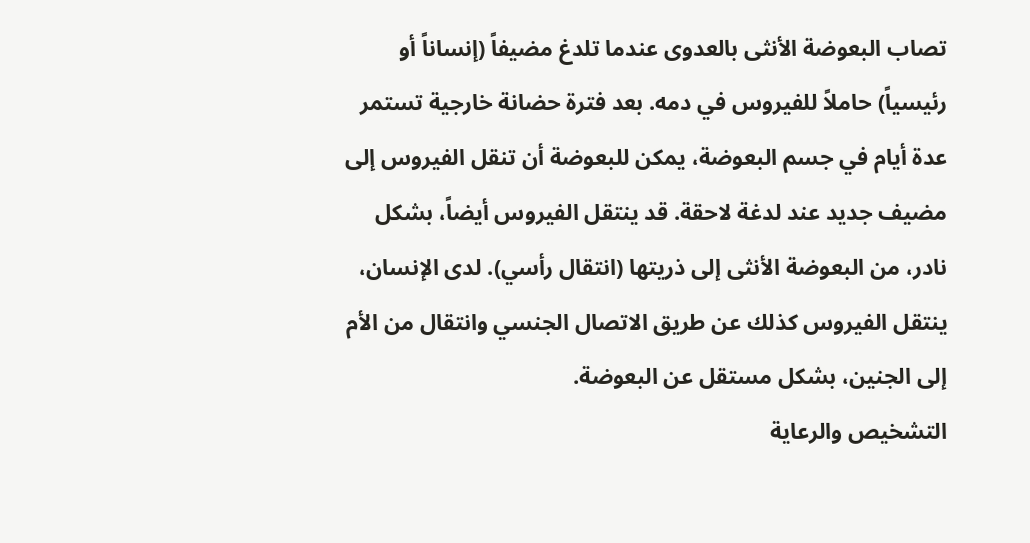تصاب البعوضة الأنثى بالعدوى عندما تلدغ مضيفاً (إنساناً أو رئيسياً) حاملاً للفيروس في دمه. بعد فترة حضانة خارجية تستمر عدة أيام في جسم البعوضة، يمكن للبعوضة أن تنقل الفيروس إلى مضيف جديد عند لدغة لاحقة. قد ينتقل الفيروس أيضاً، بشكل نادر، من البعوضة الأنثى إلى ذريتها (انتقال رأسي). لدى الإنسان، ينتقل الفيروس كذلك عن طريق الاتصال الجنسي وانتقال من الأم إلى الجنين، بشكل مستقل عن البعوضة.
التشخيص والرعاية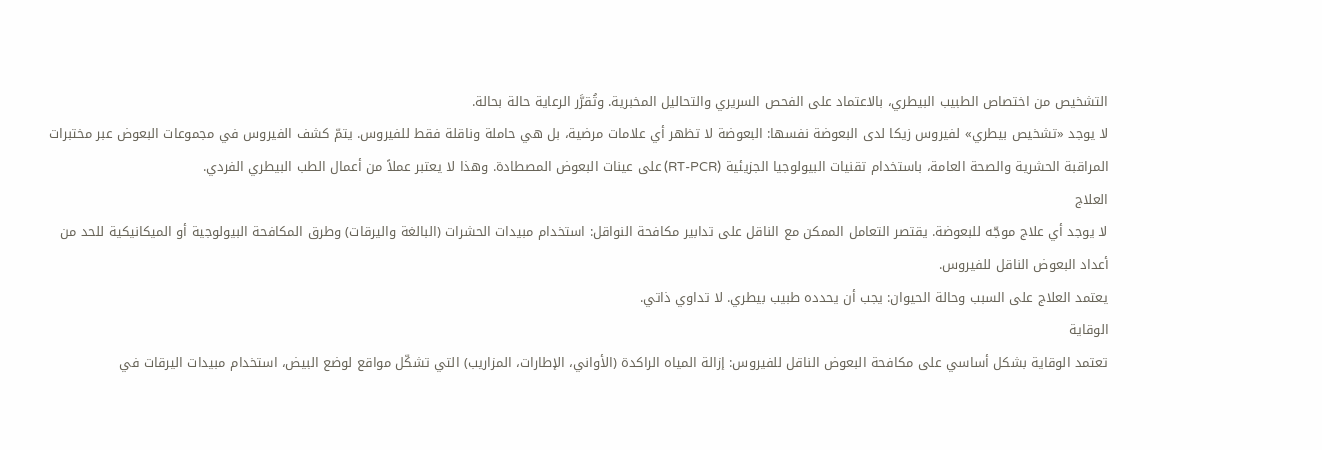التشخيص من اختصاص الطبيب البيطري، بالاعتماد على الفحص السريري والتحاليل المخبرية. وتُقرَّر الرعاية حالة بحالة.
لا يوجد «تشخيص بيطري» لفيروس زيكا لدى البعوضة نفسها: البعوضة لا تظهر أي علامات مرضية، بل هي حاملة وناقلة فقط للفيروس. يتمّ كشف الفيروس في مجموعات البعوض عبر مختبرات المراقبة الحشرية والصحة العامة، باستخدام تقنيات البيولوجيا الجزيئية (RT-PCR) على عينات البعوض المصطادة. وهذا لا يعتبر عملاً من أعمال الطب البيطري الفردي.
العلاج
لا يوجد أي علاج موجّه للبعوضة. يقتصر التعامل الممكن مع الناقل على تدابير مكافحة النواقل: استخدام مبيدات الحشرات (البالغة واليرقات) وطرق المكافحة البيولوجية أو الميكانيكية للحد من أعداد البعوض الناقل للفيروس.
يعتمد العلاج على السبب وحالة الحيوان: يجب أن يحدده طبيب بيطري. لا تداوي ذاتي.
الوقاية
تعتمد الوقاية بشكل أساسي على مكافحة البعوض الناقل للفيروس: إزالة المياه الراكدة (الأواني، الإطارات، المزاريب) التي تشكّل مواقع لوضع البيض، استخدام مبيدات اليرقات في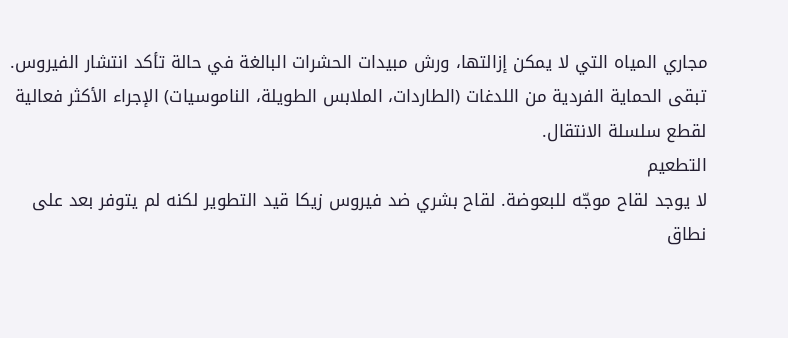مجاري المياه التي لا يمكن إزالتها، ورش مبيدات الحشرات البالغة في حالة تأكد انتشار الفيروس. تبقى الحماية الفردية من اللدغات (الطاردات، الملابس الطويلة، الناموسيات) الإجراء الأكثر فعالية لقطع سلسلة الانتقال.
التطعيم
لا يوجد لقاح موجّه للبعوضة. لقاح بشري ضد فيروس زيكا قيد التطوير لكنه لم يتوفر بعد على نطاق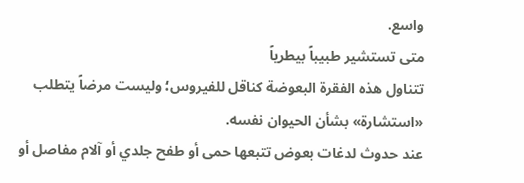واسع.
متى تستشير طبيباً بيطرياً
تتناول هذه الفقرة البعوضة كناقل للفيروس؛ وليست مرضاً يتطلب «استشارة» بشأن الحيوان نفسه.
عند حدوث لدغات بعوض تتبعها حمى أو طفح جلدي أو آلام مفاصل أو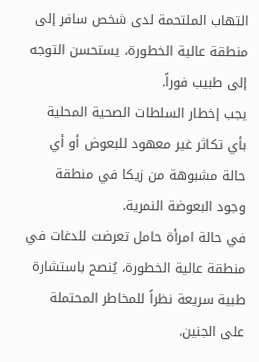التهاب الملتحمة لدى شخص سافر إلى منطقة عالية الخطورة، يستحسن التوجه إلى طبيب فوراً.
يجب إخطار السلطات الصحية المحلية بأي تكاثر غير معهود للبعوض أو أي حالة مشبوهة من زيكا في منطقة وجود البعوضة النمرية.
في حالة امرأة حامل تعرضت للدغات في منطقة عالية الخطورة، يُنصح باستشارة طبية سريعة نظراً للمخاطر المحتملة على الجنين.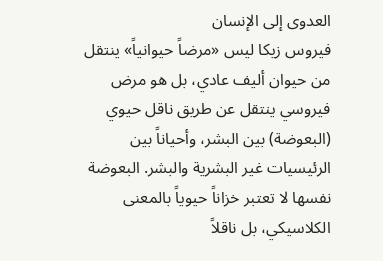العدوى إلى الإنسان
فيروس زيكا ليس «مرضاً حيوانياً» ينتقل من حيوان أليف عادي، بل هو مرض فيروسي ينتقل عن طريق ناقل حيوي (البعوضة) بين البشر، وأحياناً بين الرئيسيات غير البشرية والبشر. البعوضة نفسها لا تعتبر خزاناً حيوياً بالمعنى الكلاسيكي، بل ناقلاً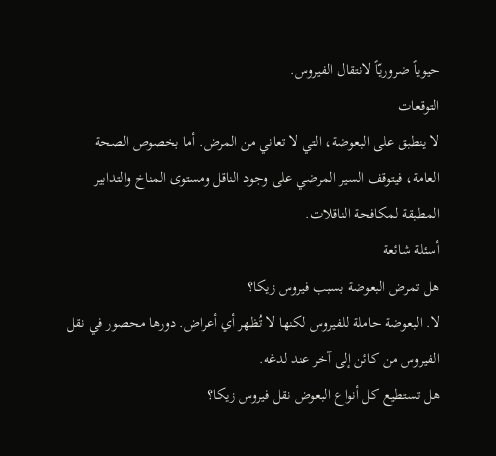حيوياً ضروريّاً لانتقال الفيروس.
التوقعات
لا ينطبق على البعوضة، التي لا تعاني من المرض. أما بخصوص الصحة العامة، فيتوقف السير المرضي على وجود الناقل ومستوى المناخ والتدابير المطبقة لمكافحة الناقلات.
أسئلة شائعة
هل تمرض البعوضة بسبب فيروس زيكا؟
لا. البعوضة حاملة للفيروس لكنها لا تُظهر أي أعراض. دورها محصور في نقل الفيروس من كائن إلى آخر عند لدغه.
هل تستطيع كل أنواع البعوض نقل فيروس زيكا؟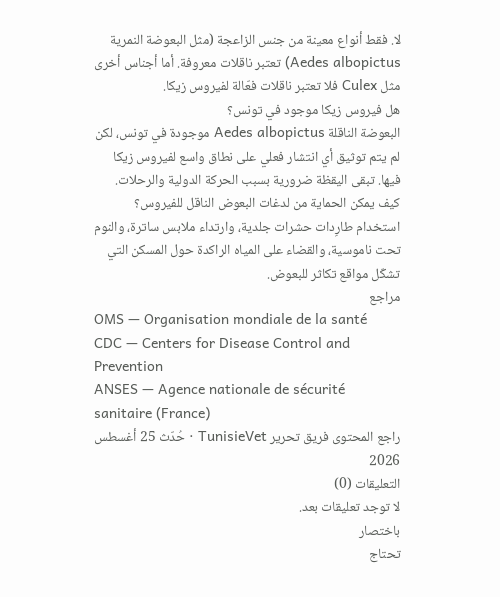لا. فقط أنواع معينة من جنس الزاعجة (مثل البعوضة النمرية Aedes albopictus) تعتبر ناقلات معروفة. أما أجناس أخرى مثل Culex فلا تعتبر ناقلات فعّالة لفيروس زيكا.
هل فيروس زيكا موجود في تونس؟
البعوضة الناقلة Aedes albopictus موجودة في تونس، لكن لم يتم توثيق أي انتشار فعلي على نطاق واسع لفيروس زيكا فيها. تبقى اليقظة ضرورية بسبب الحركة الدولية والرحلات.
كيف يمكن الحماية من لدغات البعوض الناقل للفيروس؟
استخدام طارِدات حشرات جلدية، وارتداء ملابس ساترة، والنوم تحت ناموسية، والقضاء على المياه الراكدة حول المسكن التي تشكّل مواقع تكاثر للبعوض.
مراجع
OMS — Organisation mondiale de la santé
CDC — Centers for Disease Control and Prevention
ANSES — Agence nationale de sécurité sanitaire (France)
راجع المحتوى فريق تحرير TunisieVet · حُدّث 25 أغسطس 2026
التعليقات (0)
لا توجد تعليقات بعد.
باختصار
تحتاج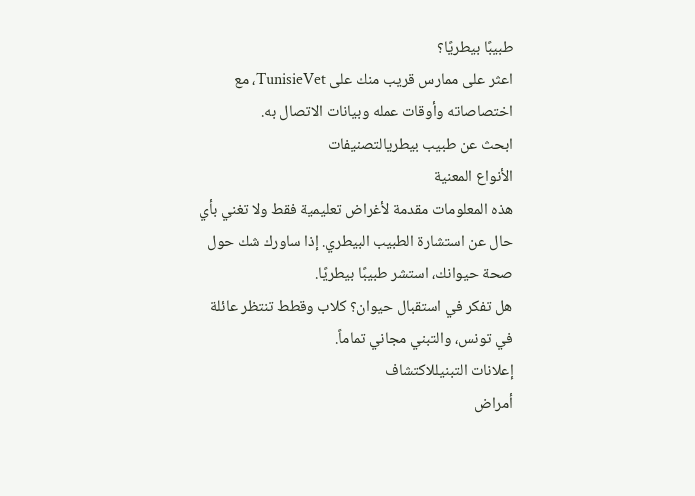طبيبًا بيطريًا؟
اعثر على ممارس قريب منك على TunisieVet، مع اختصاصاته وأوقات عمله وبيانات الاتصال به.
ابحث عن طبيب بيطريالتصنيفات
الأنواع المعنية
هذه المعلومات مقدمة لأغراض تعليمية فقط ولا تغني بأي حال عن استشارة الطبيب البيطري. إذا ساورك شك حول صحة حيوانك، استشر طبيبًا بيطريًا.
هل تفكر في استقبال حيوان؟ كلاب وقطط تنتظر عائلة في تونس، والتبني مجاني تماماً.
إعلانات التبنيللاكتشاف
أمراض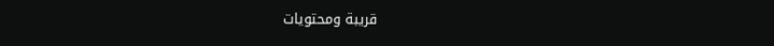قريبة ومحتويات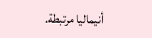أنيماليا مرتبطة.